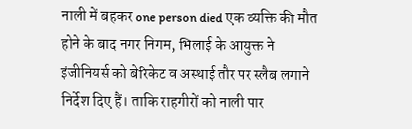नाली में बहकर one person died एक व्यक्ति की मौत होने के बाद नगर निगम, भिलाई के आयुक्त ने इंजीनियर्स को बेरिकेट व अस्थाई तौर पर स्लैब लगाने निर्देश दिए हैं। ताकि राहगीरों को नाली पार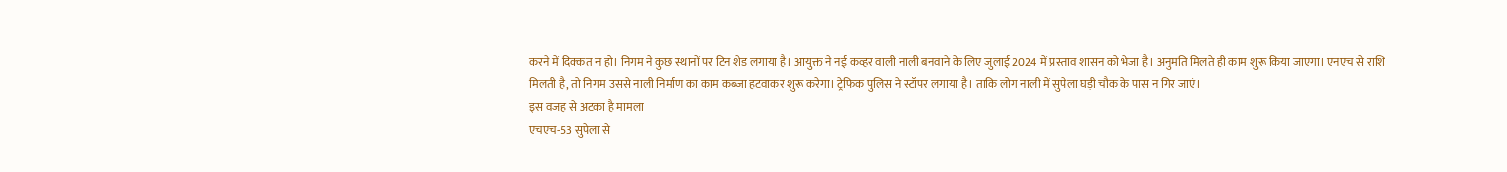करने में दिक्कत न हो। निगम ने कुछ स्थानों पर टिन शेड लगाया है। आयुक्त ने नई कव्हर वाली नाली बनवाने के लिए जुलाई 2024 में प्रस्ताव शासन को भेजा है। अनुमति मिलते ही काम शुरू किया जाएगा। एनएच से राशि मिलती है, तो निगम उससे नाली निर्माण का काम कब्जा हटवाकर शुरू करेगा। ट्रेफिक पुलिस ने स्टॉपर लगाया है। ताकि लोग नाली में सुपेला घड़ी चौक के पास न गिर जाएं।
इस वजह से अटका है मामला
एचएच-53 सुपेला से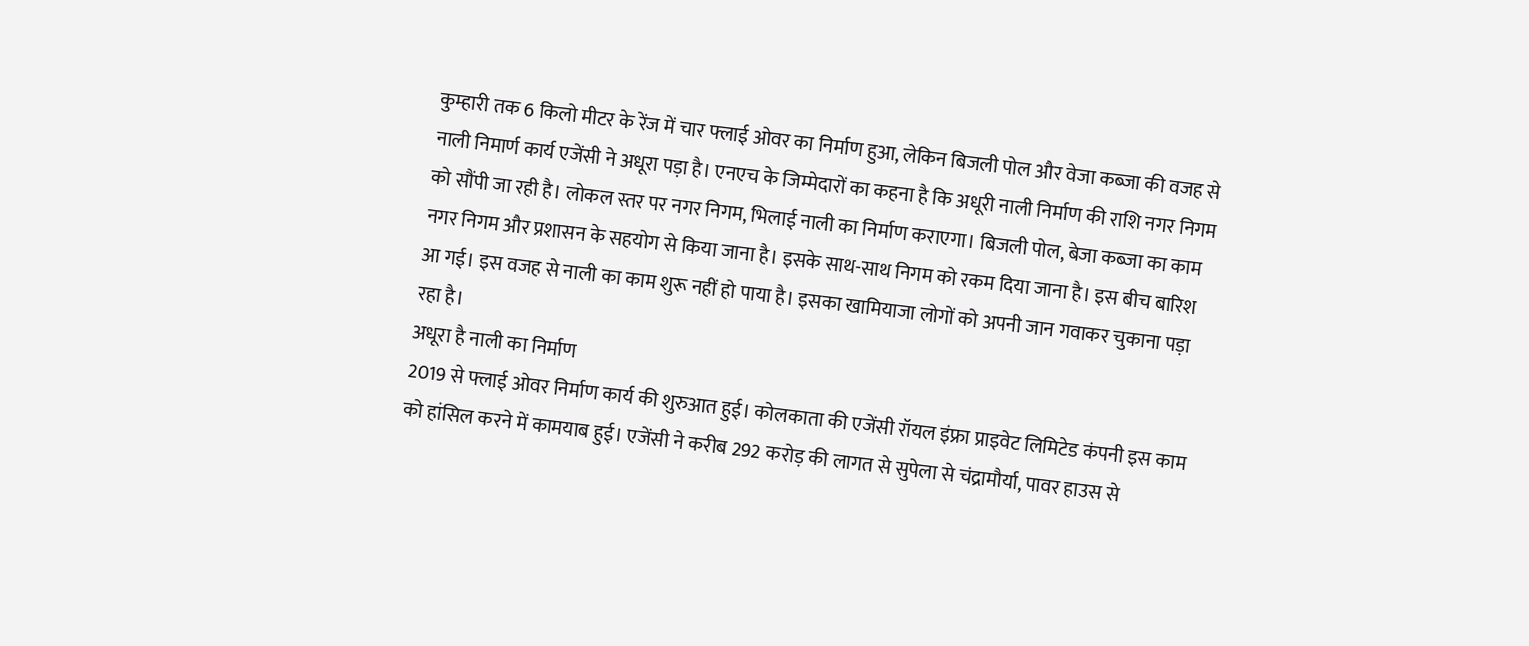कुम्हारी तक 6 किलो मीटर के रेंज में चार फ्लाई ओवर का निर्माण हुआ, लेकिन बिजली पोल और वेजा कब्जा की वजह से नाली निमार्ण कार्य एजेंसी ने अधूरा पड़ा है। एनएच के जिम्मेदारों का कहना है कि अधूरी नाली निर्माण की राशि नगर निगम को सौंपी जा रही है। लोकल स्तर पर नगर निगम, भिलाई नाली का निर्माण कराएगा। बिजली पोल, बेजा कब्जा का काम नगर निगम और प्रशासन के सहयोग से किया जाना है। इसके साथ-साथ निगम को रकम दिया जाना है। इस बीच बारिश आ गई। इस वजह से नाली का काम शुरू नहीं हो पाया है। इसका खामियाजा लोगों को अपनी जान गवाकर चुकाना पड़ा रहा है।
अधूरा है नाली का निर्माण
2019 से फ्लाई ओवर निर्माण कार्य की शुरुआत हुई। कोलकाता की एजेंसी रॉयल इंफ्रा प्राइवेट लिमिटेड कंपनी इस काम को हांसिल करने में कामयाब हुई। एजेंसी ने करीब 292 करोड़ की लागत से सुपेला से चंद्रामौर्या, पावर हाउस से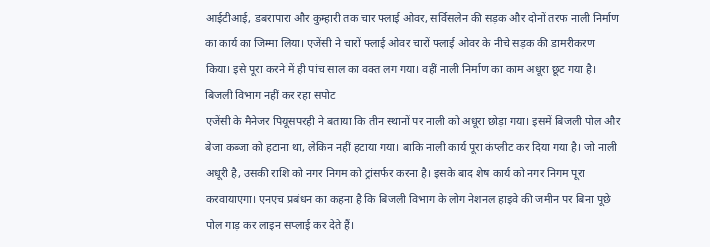आईटीआई, डबरापारा और कुम्हारी तक चार फ्लाई ओवर, सर्विसलेन की सड़क और दोनों तरफ नाली निर्माण का कार्य का जिम्मा लिया। एजेंसी ने चारों फ्लाई ओवर चारों फ्लाई ओवर के नीचे सड़क की डामरीकरण किया। इसे पूरा करने में ही पांच साल का वक्त लग गया। वहीं नाली निर्माण का काम अधूरा छूट गया है।
बिजली विभाग नहीं कर रहा सपोट
एजेंसी के मैनेजर पियूसपरही ने बताया कि तीन स्थानों पर नाली को अधूरा छोड़ा गया। इसमें बिजली पोल और बेजा कब्जा को हटाना था, लेकिन नहीं हटाया गया। बाकि नाली कार्य पूरा कंप्लीट कर दिया गया है। जो नाली अधूरी है, उसकी राशि को नगर निगम को ट्रांसर्फर करना है। इसके बाद शेष कार्य को नगर निगम पूरा करवायाएगा। एनएच प्रबंधन का कहना है कि बिजली विभाग के लोग नेशनल हाइवे की जमीन पर बिना पूछे पोल गाड़ कर लाइन सप्लाई कर देते हैं।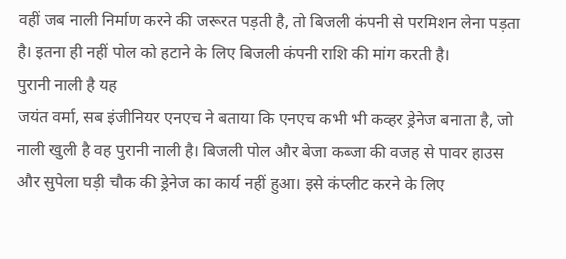वहीं जब नाली निर्माण करने की जरूरत पड़ती है, तो बिजली कंपनी से परमिशन लेना पड़ता है। इतना ही नहीं पोल को हटाने के लिए बिजली कंपनी राशि की मांग करती है।
पुरानी नाली है यह
जयंत वर्मा, सब इंजीनियर एनएच ने बताया कि एनएच कभी भी कव्हर ड्रेनेज बनाता है, जो नाली खुली है वह पुरानी नाली है। बिजली पोल और बेजा कब्जा की वजह से पावर हाउस और सुपेला घड़ी चौक की ड्रेनेज का कार्य नहीं हुआ। इसे कंप्लीट करने के लिए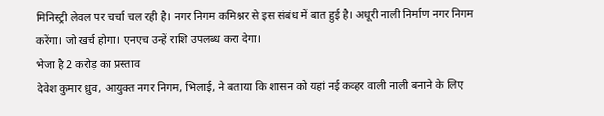मिनिस्ट्री लेवल पर चर्चा चल रही है। नगर निगम कमिश्नर से इस संबंध में बात हुई है। अधूरी नाली निर्माण नगर निगम करेंगा। जो खर्च होगा। एनएच उन्हें राशि उपलब्ध करा देगा।
भेजा है 2 करोड़ का प्रस्ताव
देवेश कुमार ध्रुव, आयुक्त नगर निगम, भिलाई, ने बताया कि शासन को यहां नई कव्हर वाली नाली बनाने के लिए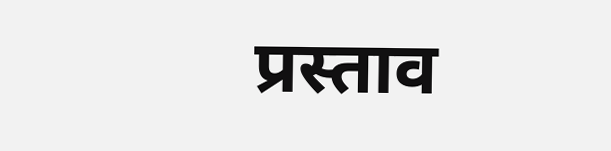प्रस्ताव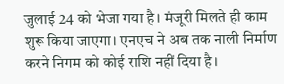जुलाई 24 को भेजा गया है। मंजूरी मिलते ही काम शुरू किया जाएगा। एनएच ने अब तक नाली निर्माण करने निगम को कोई राशि नहीं दिया है।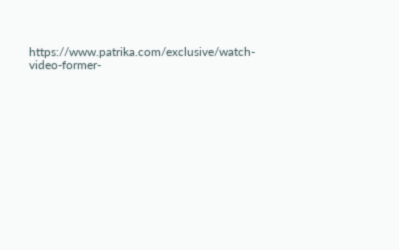https://www.patrika.com/exclusive/watch-video-former-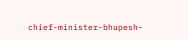chief-minister-bhupesh-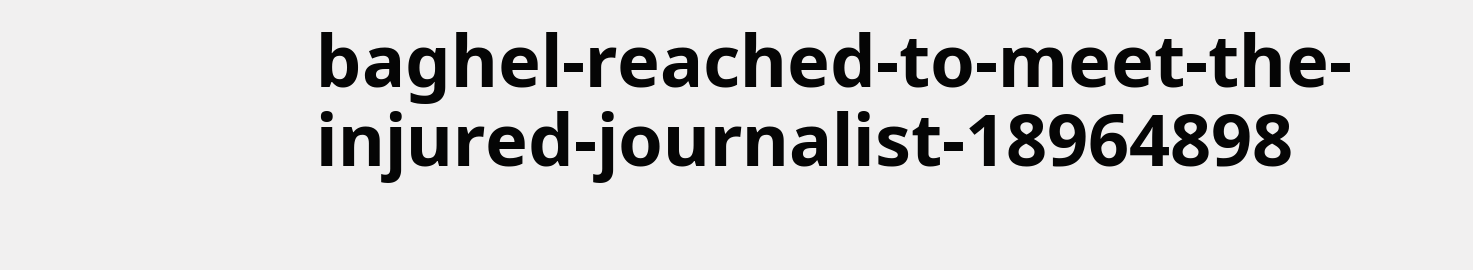baghel-reached-to-meet-the-injured-journalist-18964898